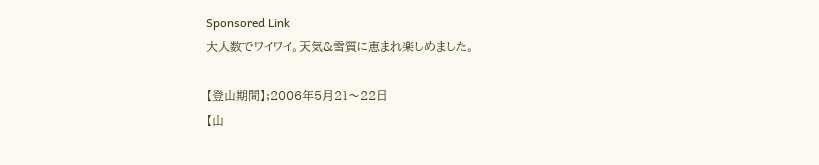Sponsored Link
大人数でワイワイ。天気&雪質に恵まれ楽しめました。

【登山期間】;2006年5月21〜22日
【山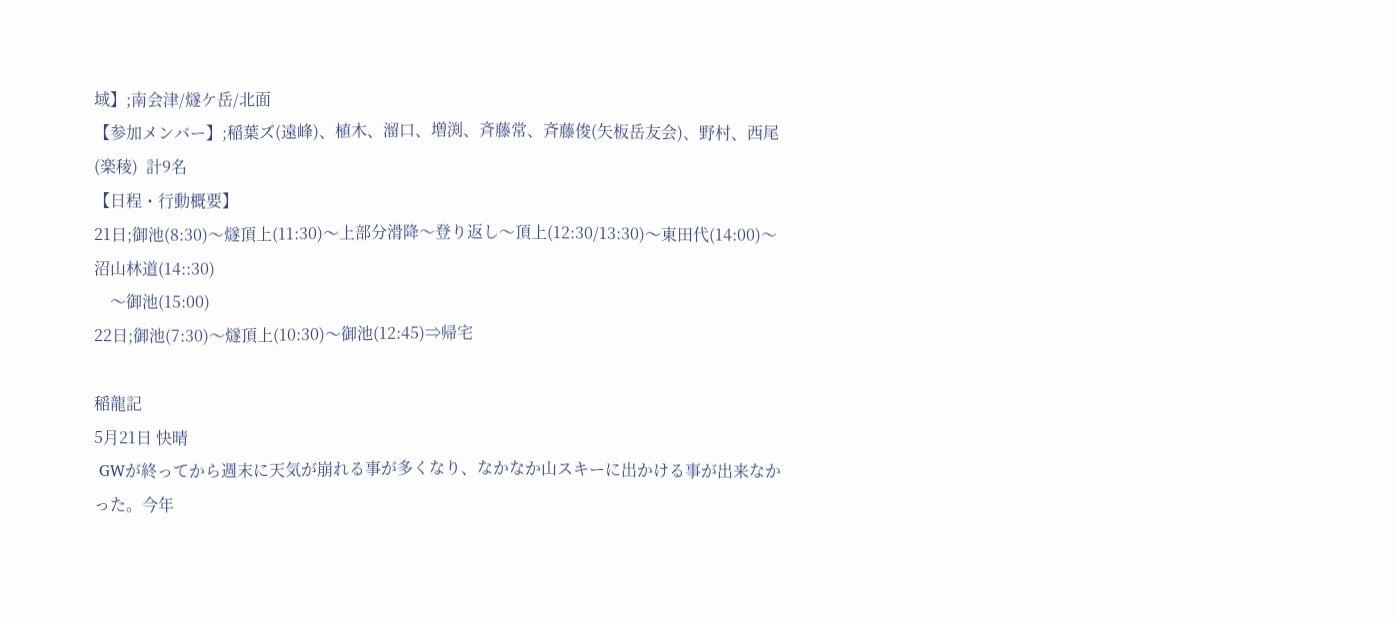域】;南会津/燧ケ岳/北面
【参加メンバー】;稲葉ズ(遠峰)、植木、溜口、増渕、斉藤常、斉藤俊(矢板岳友会)、野村、西尾(楽稜)  計9名
【日程・行動概要】
21日;御池(8:30)〜燧頂上(11:30)〜上部分滑降〜登り返し〜頂上(12:30/13:30)〜東田代(14:00)〜沼山林道(14::30)
    〜御池(15:00)
22日;御池(7:30)〜燧頂上(10:30)〜御池(12:45)⇒帰宅

稲龍記
5月21日 快晴
 GWが終ってから週末に天気が崩れる事が多くなり、なかなか山スキーに出かける事が出来なかった。今年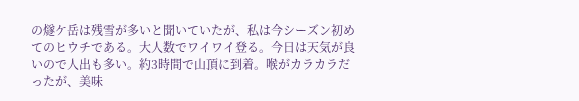の燧ケ岳は残雪が多いと聞いていたが、私は今シーズン初めてのヒウチである。大人数でワイワイ登る。今日は天気が良いので人出も多い。約3時間で山頂に到着。喉がカラカラだったが、美味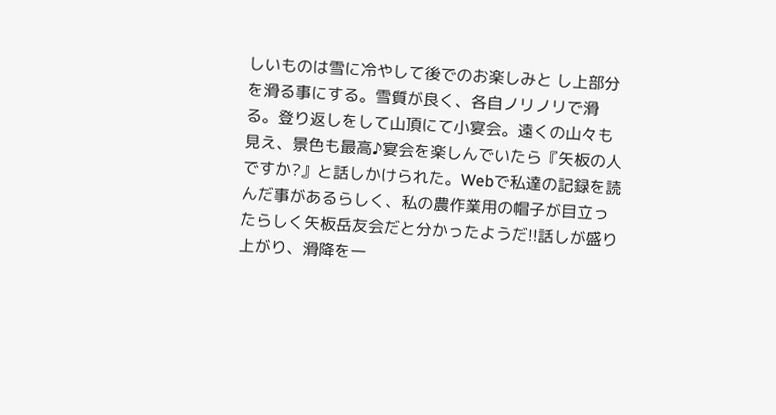しいものは雪に冷やして後でのお楽しみと し上部分を滑る事にする。雪質が良く、各自ノリノリで滑る。登り返しをして山頂にて小宴会。遠くの山々も見え、景色も最高♪宴会を楽しんでいたら『矢板の人ですか?』と話しかけられた。Webで私達の記録を読んだ事があるらしく、私の農作業用の帽子が目立ったらしく矢板岳友会だと分かったようだ!!話しが盛り上がり、滑降を一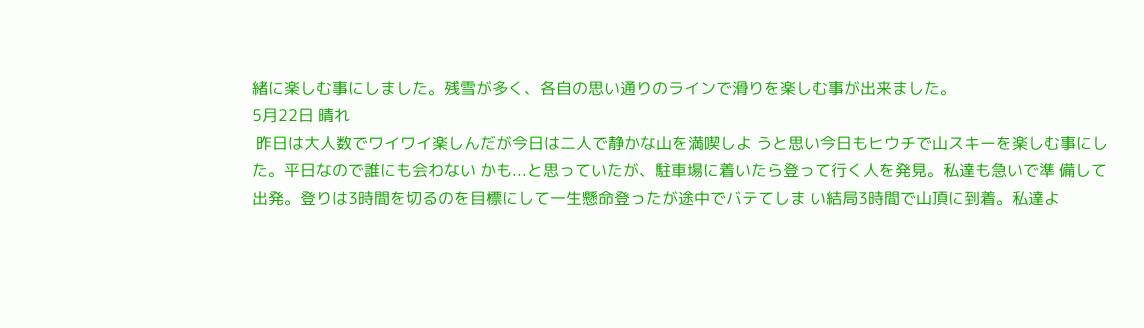緒に楽しむ事にしました。残雪が多く、各自の思い通りのラインで滑りを楽しむ事が出来ました。
5月22日 晴れ
 昨日は大人数でワイワイ楽しんだが今日は二人で静かな山を満喫しよ うと思い今日もヒウチで山スキーを楽しむ事にした。平日なので誰にも会わない かも...と思っていたが、駐車場に着いたら登って行く人を発見。私達も急いで準 備して出発。登りは3時間を切るのを目標にして一生懸命登ったが途中でバテてしま い結局3時間で山頂に到着。私達よ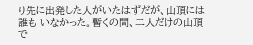り先に出発した人がいたはずだが、山頂には誰も いなかった。暫くの間、二人だけの山頂で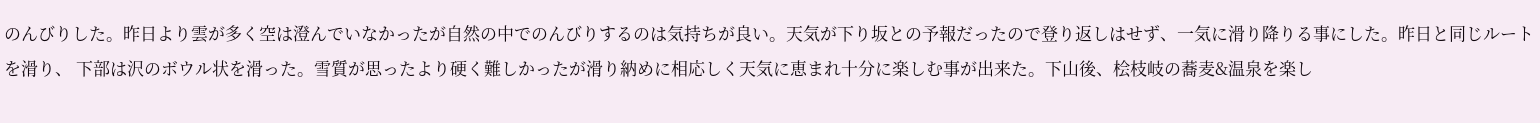のんびりした。昨日より雲が多く空は澄んでいなかったが自然の中でのんびりするのは気持ちが良い。天気が下り坂との予報だったので登り返しはせず、一気に滑り降りる事にした。昨日と同じルートを滑り、 下部は沢のボウル状を滑った。雪質が思ったより硬く難しかったが滑り納めに相応しく天気に恵まれ十分に楽しむ事が出来た。下山後、桧枝岐の蕎麦&温泉を楽し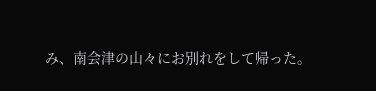み、南会津の山々にお別れをして帰った。